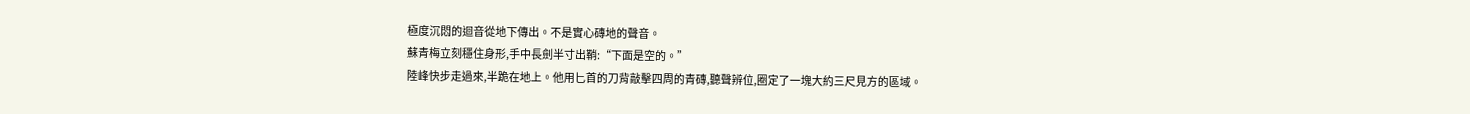極度沉悶的迴音從地下傳出。不是實心磚地的聲音。
蘇青梅立刻穩住身形,手中長劍半寸出鞘:“下面是空的。”
陸峰快步走過來,半跪在地上。他用匕首的刀背敲擊四周的青磚,聽聲辨位,圈定了一塊大約三尺見方的區域。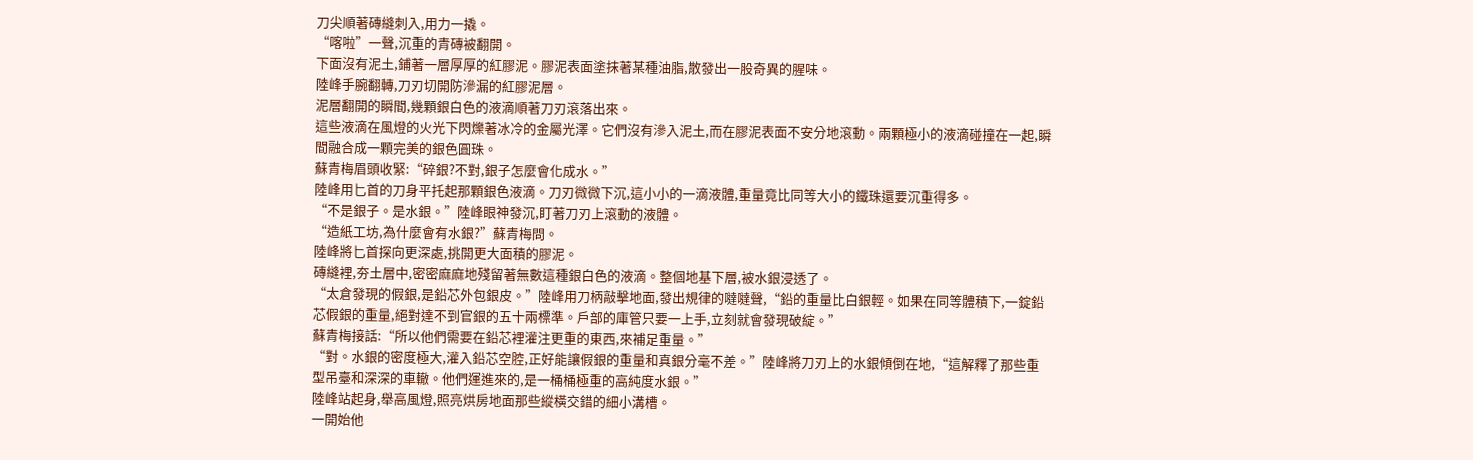刀尖順著磚縫刺入,用力一撬。
“喀啦”一聲,沉重的青磚被翻開。
下面沒有泥土,鋪著一層厚厚的紅膠泥。膠泥表面塗抹著某種油脂,散發出一股奇異的腥味。
陸峰手腕翻轉,刀刃切開防滲漏的紅膠泥層。
泥層翻開的瞬間,幾顆銀白色的液滴順著刀刃滾落出來。
這些液滴在風燈的火光下閃爍著冰冷的金屬光澤。它們沒有滲入泥土,而在膠泥表面不安分地滾動。兩顆極小的液滴碰撞在一起,瞬間融合成一顆完美的銀色圓珠。
蘇青梅眉頭收緊:“碎銀?不對,銀子怎麼會化成水。”
陸峰用匕首的刀身平托起那顆銀色液滴。刀刃微微下沉,這小小的一滴液體,重量竟比同等大小的鐵珠還要沉重得多。
“不是銀子。是水銀。”陸峰眼神發沉,盯著刀刃上滾動的液體。
“造紙工坊,為什麼會有水銀?”蘇青梅問。
陸峰將匕首探向更深處,挑開更大面積的膠泥。
磚縫裡,夯土層中,密密麻麻地殘留著無數這種銀白色的液滴。整個地基下層,被水銀浸透了。
“太倉發現的假銀,是鉛芯外包銀皮。”陸峰用刀柄敲擊地面,發出規律的噠噠聲,“鉛的重量比白銀輕。如果在同等體積下,一錠鉛芯假銀的重量,絕對達不到官銀的五十兩標準。戶部的庫管只要一上手,立刻就會發現破綻。”
蘇青梅接話:“所以他們需要在鉛芯裡灌注更重的東西,來補足重量。”
“對。水銀的密度極大,灌入鉛芯空腔,正好能讓假銀的重量和真銀分毫不差。”陸峰將刀刃上的水銀傾倒在地,“這解釋了那些重型吊臺和深深的車轍。他們運進來的,是一桶桶極重的高純度水銀。”
陸峰站起身,舉高風燈,照亮烘房地面那些縱橫交錯的細小溝槽。
一開始他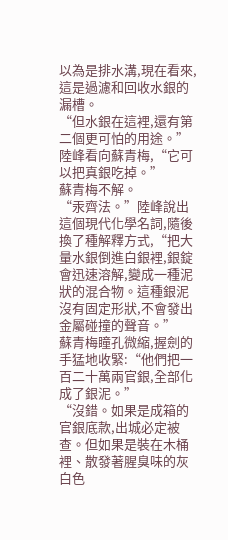以為是排水溝,現在看來,這是過濾和回收水銀的漏槽。
“但水銀在這裡,還有第二個更可怕的用途。”陸峰看向蘇青梅,“它可以把真銀吃掉。”
蘇青梅不解。
“汞齊法。”陸峰說出這個現代化學名詞,隨後換了種解釋方式,“把大量水銀倒進白銀裡,銀錠會迅速溶解,變成一種泥狀的混合物。這種銀泥沒有固定形狀,不會發出金屬碰撞的聲音。”
蘇青梅瞳孔微縮,握劍的手猛地收緊:“他們把一百二十萬兩官銀,全部化成了銀泥。”
“沒錯。如果是成箱的官銀底款,出城必定被查。但如果是裝在木桶裡、散發著腥臭味的灰白色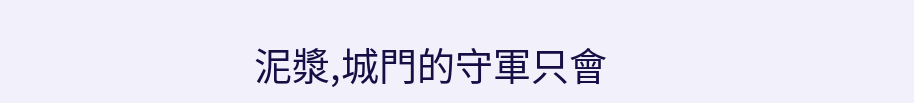泥漿,城門的守軍只會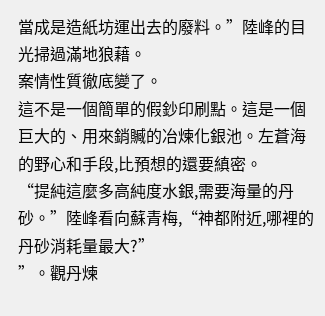當成是造紙坊運出去的廢料。”陸峰的目光掃過滿地狼藉。
案情性質徹底變了。
這不是一個簡單的假鈔印刷點。這是一個巨大的、用來銷贓的冶煉化銀池。左蒼海的野心和手段,比預想的還要縝密。
“提純這麼多高純度水銀,需要海量的丹砂。”陸峰看向蘇青梅,“神都附近,哪裡的丹砂消耗量最大?”
”。觀丹煉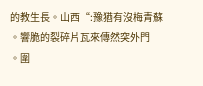的教生長。山西“:豫猶有沒梅青蘇
。響脆的裂碎片瓦來傳然突外門
。圍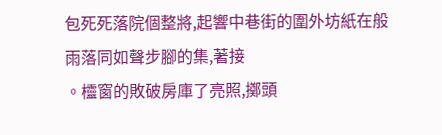包死死落院個整將,起響中巷街的圍外坊紙在般雨落同如聲步腳的集,著接
。欞窗的敗破房庫了亮照,擲頭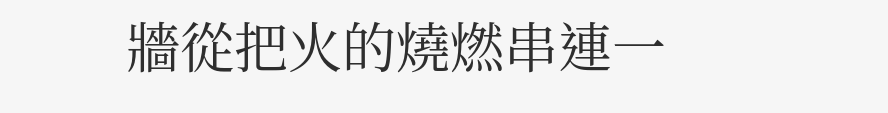牆從把火的燒燃串連一